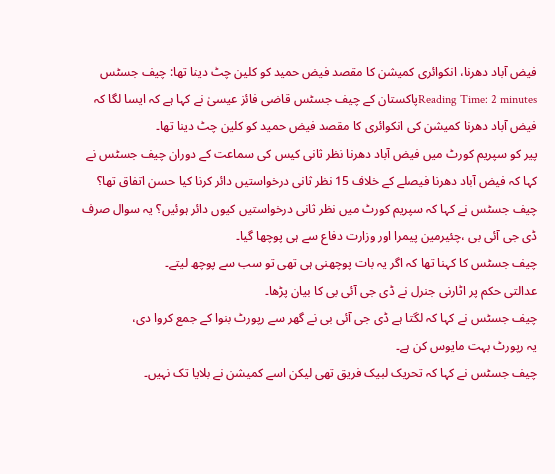فیض آباد دھرنا، انکوائری کمیشن کا مقصد فیض حمید کو کلین چٹ دینا تھا: چیف جسٹس
Reading Time: 2 minutesپاکستان کے چیف جسٹس قاضی فائز عیسیٰ نے کہا ہے کہ ایسا لگا کہ فیض آباد دھرنا کمیشن کی انکوائری کا مقصد فیض حمید کو کلین چٹ دینا تھا۔
پیر کو سپریم کورٹ میں فیض آباد دھرنا نظر ثانی کیس کی سماعت کے دوران چیف جسٹس نے کہا کہ فیض آباد دھرنا فیصلے کے خلاف 15 نظر ثانی درخواستیں دائر کرنا کیا حسن اتفاق تھا؟
چیف جسٹس نے کہا کہ سپریم کورٹ میں نظر ثانی درخواستیں کیوں دائر ہوئیں؟ یہ سوال صرف ڈی جی آئی بی ،چئیرمین پیمرا اور وزارت دفاع سے ہی پوچھا گیا۔
چیف جسٹس کا کہنا تھا کہ اگر یہ بات پوچھنی ہی تھی تو سب سے پوچھ لیتے۔
عدالتی حکم پر اٹارنی جنرل نے ڈی جی آئی بی کا بیان پڑھا۔
چیف جسٹس نے کہا کہ لگتا ہے ڈی جی آئی بی نے گھر سے رپورٹ بنوا کے جمع کروا دی،
یہ رپورٹ بہت مایوس کن ہے۔
چیف جسٹس نے کہا کہ تحریک لبیک فریق تھی لیکن اسے کمیشن نے بلایا تک نہیں۔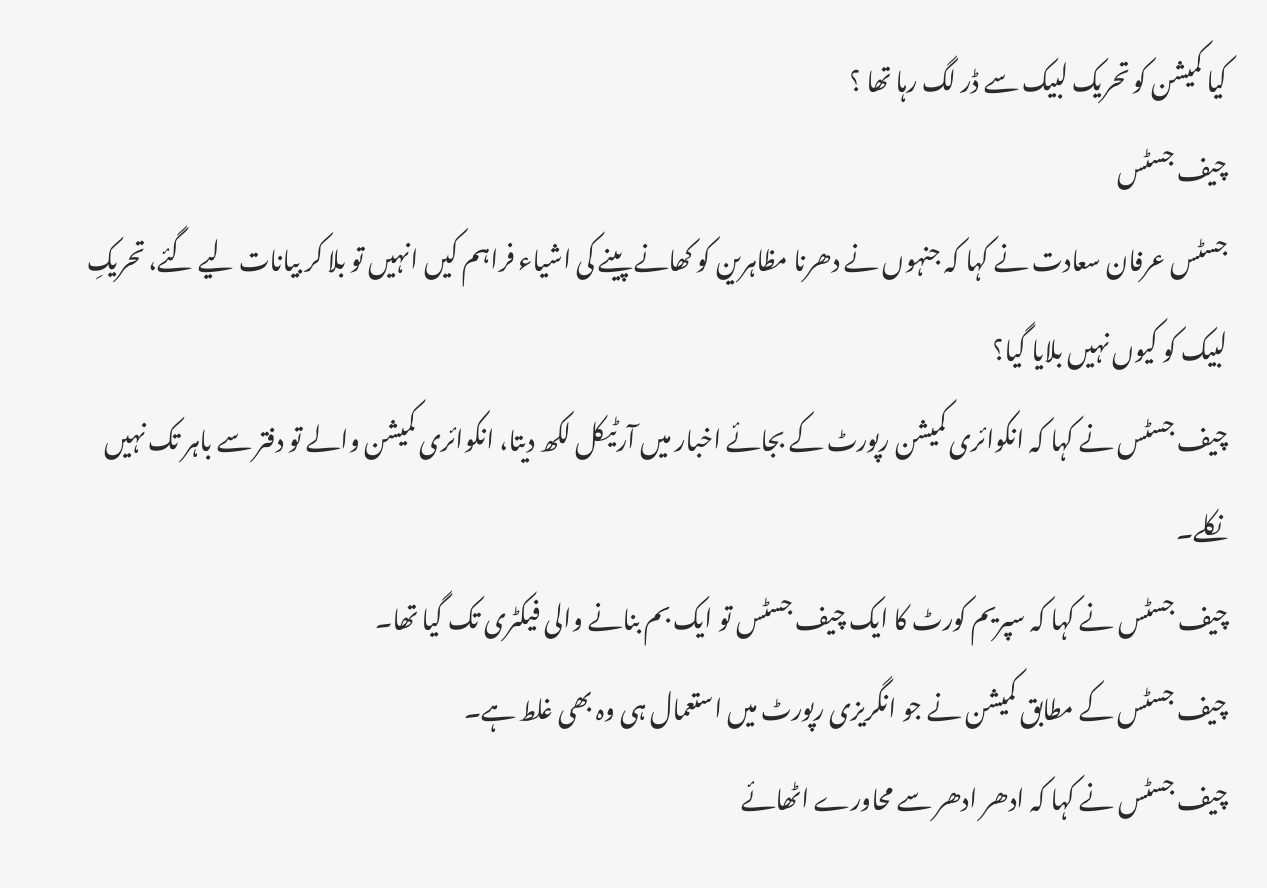کیا کمیشن کو تحریک لبیک سے ڈر لگ رہا تھا ؟
چیف جسٹس
جسٹس عرفان سعادت نے کہا کہ جنہوں نے دھرنا مظاہرین کو کھانے پینے کی اشیاء فراہم کیں انہیں تو بلا کر بیانات لیے گئے، تحریکِ لبیک کو کیوں نہیں بلایا گیا؟
چیف جسٹس نے کہا کہ انکوائری کمیشن رپورٹ کے بجائے اخبار میں آرٹیکل لکھ دیتا، انکوائری کمیشن والے تو دفتر سے باہر تک نہیں نکلے۔
چیف جسٹس نے کہا کہ سپریم کورٹ کا ایک چیف جسٹس تو ایک بم بنانے والی فیکٹری تک گیا تھا۔
چیف جسٹس کے مطابق کمیشن نے جو انگریزی رپورٹ میں استعمال ہی وہ بھی غلط ہے۔
چیف جسٹس نے کہا کہ ادھر ادھر سے محاورے اٹھائے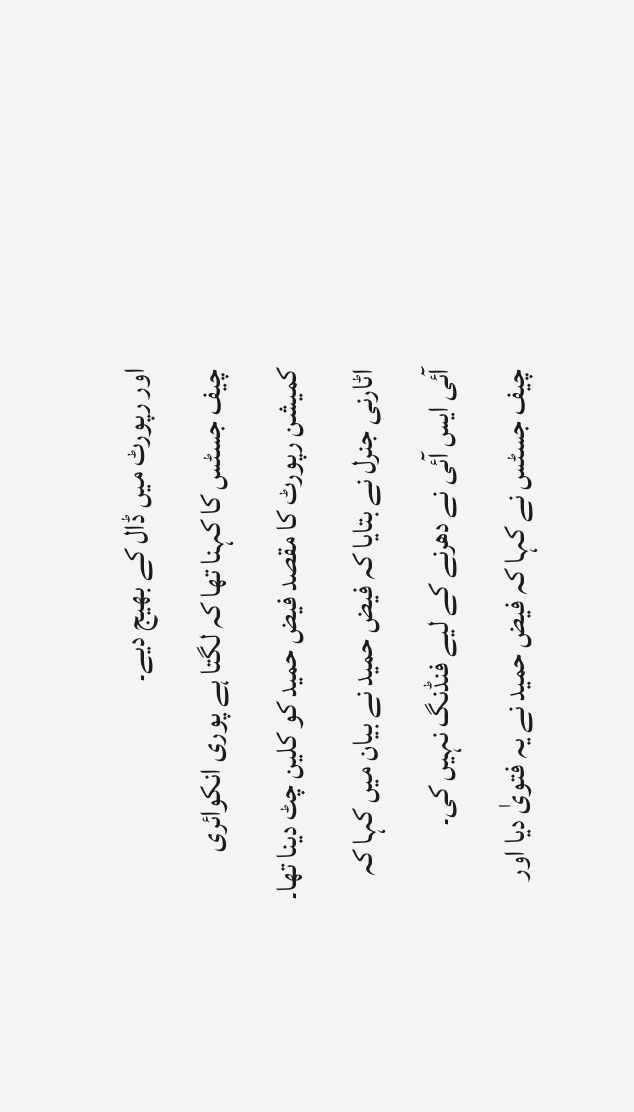اور رپورٹ میں ڈال کے بھیج دیے۔
چیف جسٹس کا کہنا تھا کہ لگتا ہے پوری انکوائری کمیشن رپورٹ کا مقصد فیض حمید کو کلین چٹ دینا تھا۔
اٹارنی جنرل نے بتایا کہ فیض حمید نے بیان میں کہا کہ آئی ایس آئی نے دھرنے کے لیے فنڈنگ نہیں کی۔
چیف جسٹس نے کہا کہ فیض حمید نے یہ فتویٰ دیا اور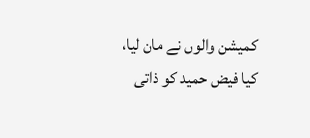کمیشن والوں نے مان لیا، کیا فیض حمید کو ذاتی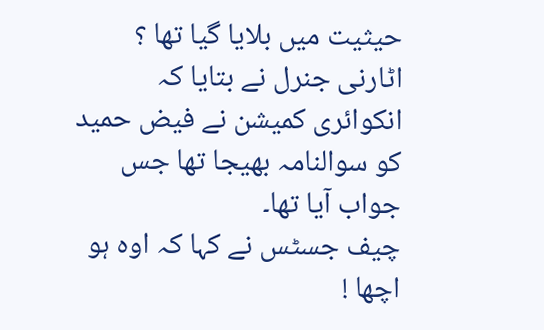حیثیت میں بلایا گیا تھا ؟
اٹارنی جنرل نے بتایا کہ انکوائری کمیشن نے فیض حمید کو سوالنامہ بھیجا تھا جس جواب آیا تھا۔
چیف جسٹس نے کہا کہ اوہ ہو اچھا !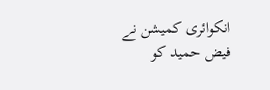انکوائری کمیشن نے فیض حمید کو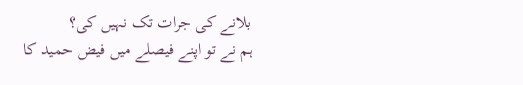بلانے کی جرات تک نہیں کی؟
ہم نے تو اپنے فیصلے میں فیض حمید کا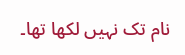نام تک نہیں لکھا تھا۔